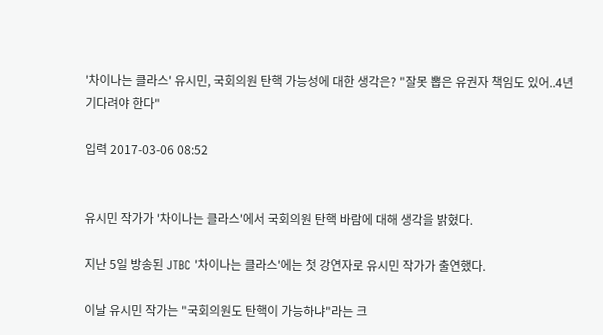'차이나는 클라스' 유시민, 국회의원 탄핵 가능성에 대한 생각은? "잘못 뽑은 유권자 책임도 있어..4년 기다려야 한다"

입력 2017-03-06 08:52


유시민 작가가 '차이나는 클라스'에서 국회의원 탄핵 바람에 대해 생각을 밝혔다.

지난 5일 방송된 JTBC '차이나는 클라스'에는 첫 강연자로 유시민 작가가 출연했다.

이날 유시민 작가는 "국회의원도 탄핵이 가능하냐"라는 크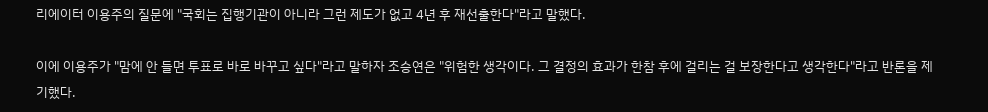리에이터 이용주의 질문에 "국회는 집행기관이 아니라 그런 제도가 없고 4년 후 재선출한다"라고 말했다.

이에 이용주가 "맘에 안 들면 투표로 바로 바꾸고 싶다"라고 말하자 조승연은 "위험한 생각이다. 그 결정의 효과가 한참 후에 걸리는 걸 보장한다고 생각한다"라고 반론을 제기했다.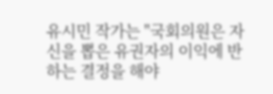유시민 작가는 "국회의원은 자신을 뽑은 유권자의 이익에 반하는 결정을 해야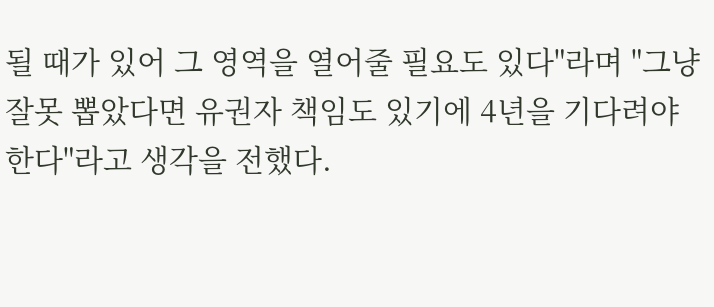될 때가 있어 그 영역을 열어줄 필요도 있다"라며 "그냥 잘못 뽑았다면 유권자 책임도 있기에 4년을 기다려야 한다"라고 생각을 전했다.